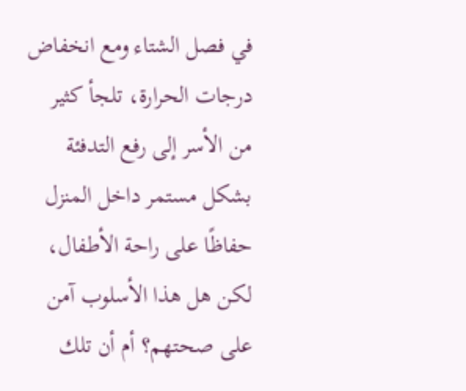في فصل الشتاء ومع انخفاض درجات الحرارة، تلجأ كثير من الأسر إلى رفع التدفئة بشكل مستمر داخل المنزل حفاظًا على راحة الأطفال، لكن هل هذا الأسلوب آمن على صحتهم؟ أم أن تلك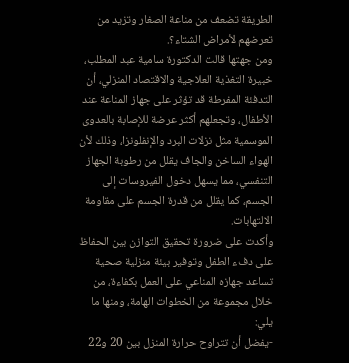الطريقة تضعف من مناعة الصغار وتزيد من تعرضهم لأمراض الشتاء؟.
ومن جهتها قالت الدكتورة سامية عبد المطلب، خبيرة التغذية العلاجية والاقتصاد المنزلي، أن التدفئة المفرطة قد تؤثر على جهاز المناعة عند الأطفال، وتجعلهم أكثر عرضة للإصابة بالعدوى الموسمية مثل نزلات البرد والإنفلونزا، وذلك لأن الهواء الساخن والجاف يقلل من رطوبة الجهاز التنفسي، مما يسهل دخول الفيروسات إلى الجسم، كما يقلل من قدرة الجسم على مقاومة الالتهابات.
وأكدت على ضرورة تحقيق التوازن بين الحفاظ على دفء الطفل وتوفير بيئة منزلية صحية تساعد جهازه المناعي على العمل بكفاءة، من خلال مجموعة من الخطوات الهامة، ومنها ما يلي:
-يفضل أن تتراوح حرارة المنزل بين 20 و22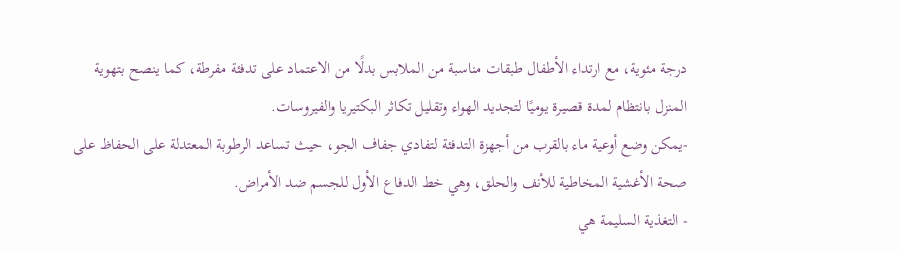درجة مئوية، مع ارتداء الأطفال طبقات مناسبة من الملابس بدلًا من الاعتماد على تدفئة مفرطة، كما ينصح بتهوية المنزل بانتظام لمدة قصيرة يوميًا لتجديد الهواء وتقليل تكاثر البكتيريا والفيروسات.
-يمكن وضع أوعية ماء بالقرب من أجهزة التدفئة لتفادي جفاف الجو، حيث تساعد الرطوبة المعتدلة على الحفاظ على صحة الأغشية المخاطية للأنف والحلق، وهي خط الدفاع الأول للجسم ضد الأمراض.
- التغذية السليمة هي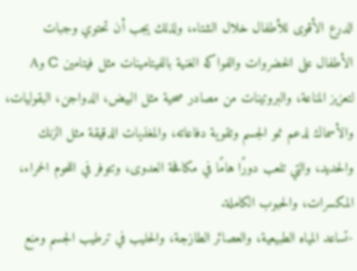الدرع الأقوى للأطفال خلال الشتاء، ولذلك يجب أن تحتوي وجبات الأطفال على الخضروات والفواكه الغنية بالفيتامينات مثل فيتامين C وA لتعزيز المناعة، والبروتينات من مصادر صحية مثل البيض، الدواجن، البقوليات، والأسماك لدعم نمو الجسم وتقوية دفاعاته، والمغذيات الدقيقة مثل الزنك والحديد، والتي تلعب دورًا هامًا في مكافحة العدوى، وتتوفر في اللحوم الحمراء، المكسرات، والحبوب الكاملة.
-تساعد المياه الطبيعية، والعصائر الطازجة، والحليب في ترطيب الجسم ومنع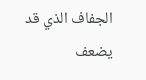الجفاف الذي قد يضعف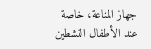جهاز المناعة، خاصة عند الأطفال النشطين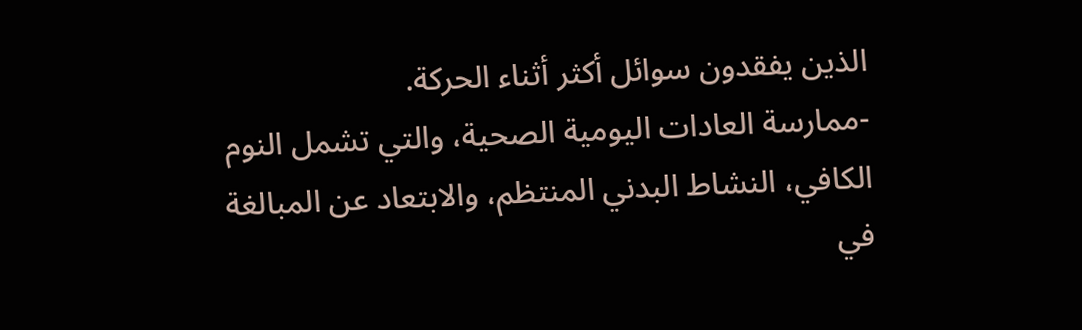الذين يفقدون سوائل أكثر أثناء الحركة.
-ممارسة العادات اليومية الصحية، والتي تشمل النوم الكافي، النشاط البدني المنتظم، والابتعاد عن المبالغة في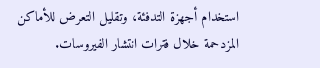استخدام أجهزة التدفئة، وتقليل التعرض للأماكن المزدحمة خلال فترات انتشار الفيروسات.